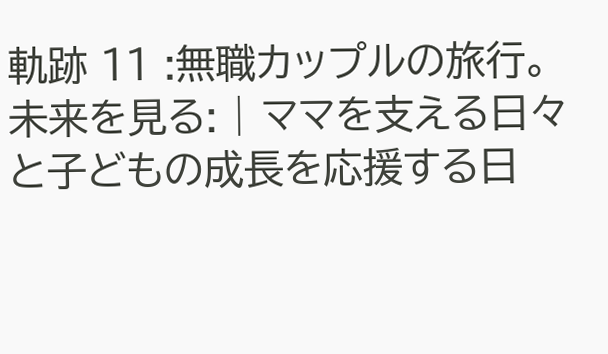軌跡 11 :無職カップルの旅行。未来を見る: | ママを支える日々と子どもの成長を応援する日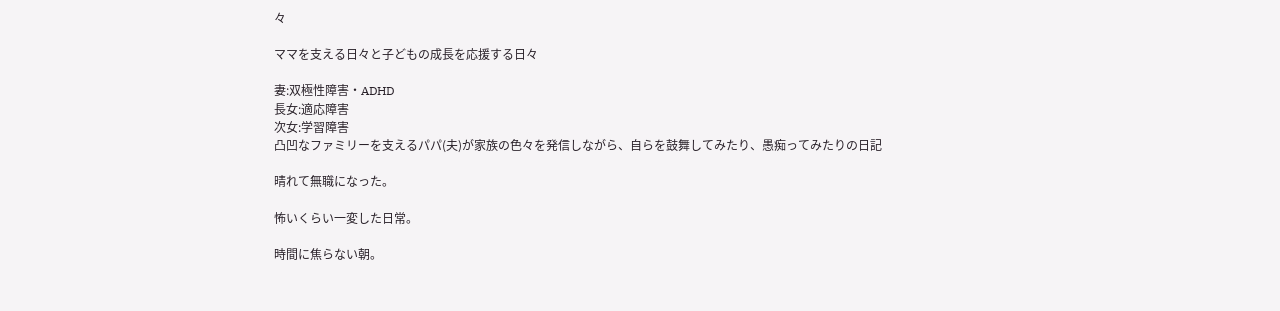々

ママを支える日々と子どもの成長を応援する日々

妻:双極性障害・ADHD
長女:適応障害
次女:学習障害
凸凹なファミリーを支えるパパ(夫)が家族の色々を発信しながら、自らを鼓舞してみたり、愚痴ってみたりの日記

晴れて無職になった。

怖いくらい一変した日常。

時間に焦らない朝。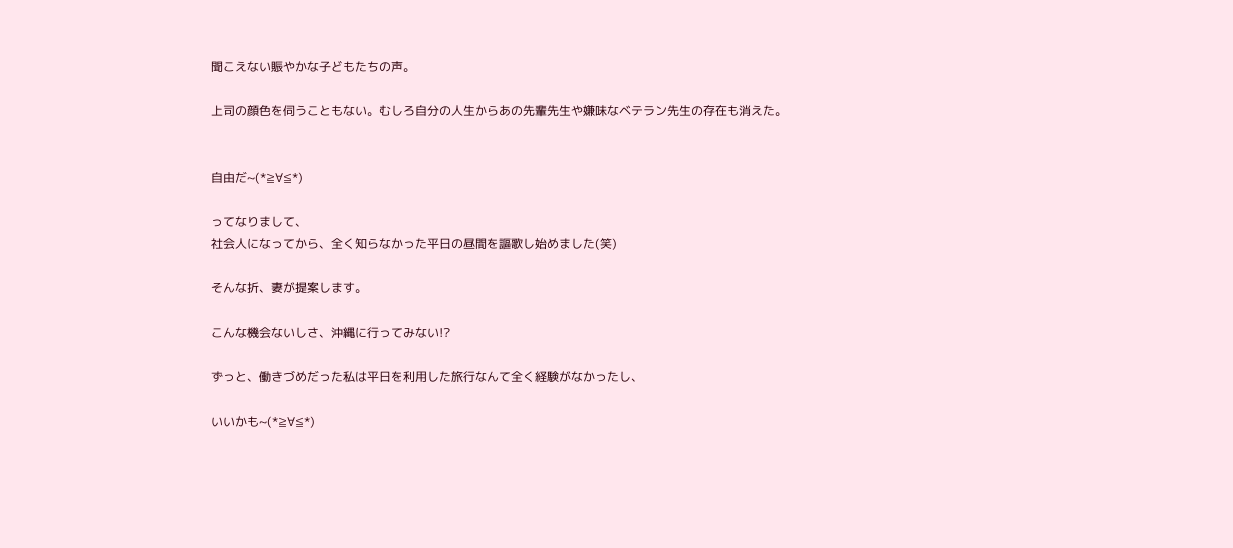聞こえない賑やかな子どもたちの声。

上司の顔色を伺うこともない。むしろ自分の人生からあの先輩先生や嫌味なベテラン先生の存在も消えた。


自由だ~(*≧∀≦*)

ってなりまして、
社会人になってから、全く知らなかった平日の昼間を謳歌し始めました(笑)

そんな折、妻が提案します。

こんな機会ないしさ、沖縄に行ってみない!?

ずっと、働きづめだった私は平日を利用した旅行なんて全く経験がなかったし、

いいかも~(*≧∀≦*)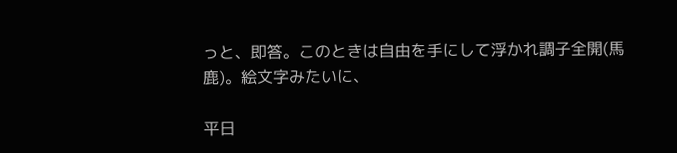っと、即答。このときは自由を手にして浮かれ調子全開(馬鹿)。絵文字みたいに、

平日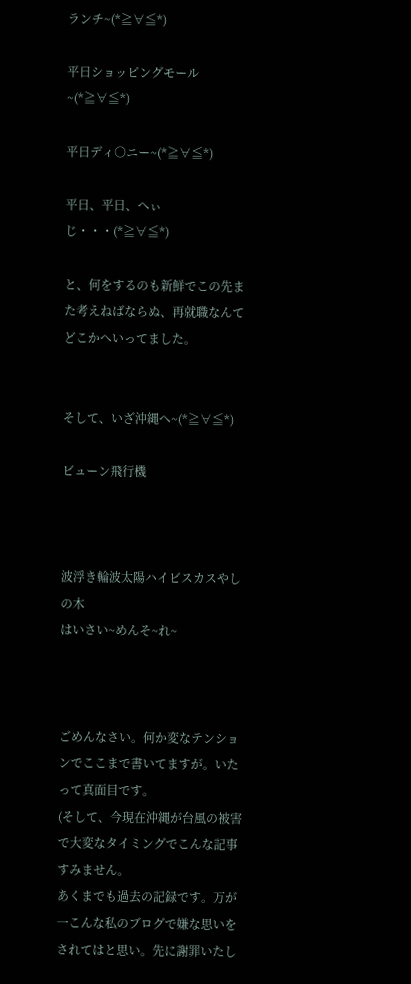ランチ~(*≧∀≦*)

平日ショッピングモール~(*≧∀≦*)

平日ディ○ニー~(*≧∀≦*)

平日、平日、へぃじ・・・(*≧∀≦*)

と、何をするのも新鮮でこの先また考えねばならぬ、再就職なんてどこかへいってました。


そして、いざ沖縄へ~(*≧∀≦*)

ビューン飛行機



波浮き輪波太陽ハイビスカスやしの木
はいさい~めんそ~れ~



ごめんなさい。何か変なテンションでここまで書いてますが。いたって真面目です。
(そして、今現在沖縄が台風の被害で大変なタイミングでこんな記事すみません。
あくまでも過去の記録です。万が一こんな私のブログで嫌な思いをされてはと思い。先に謝罪いたし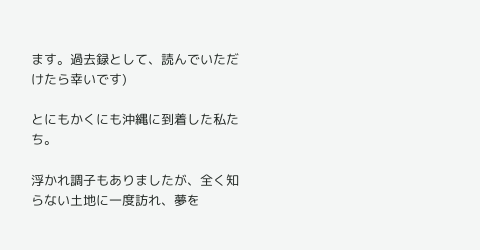ます。過去録として、読んでいただけたら幸いです)

とにもかくにも沖縄に到着した私たち。

浮かれ調子もありましたが、全く知らない土地に一度訪れ、夢を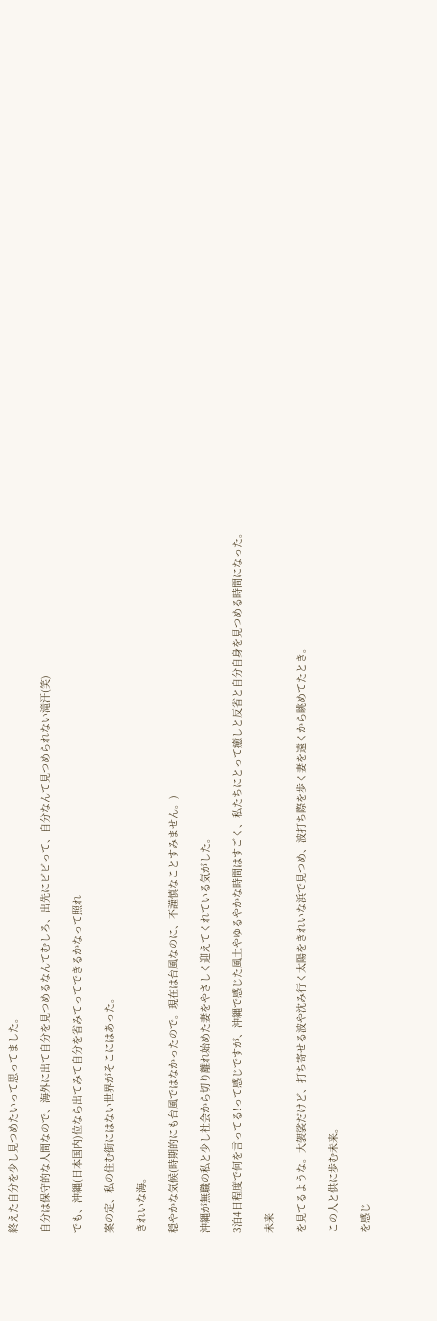終えた自分を少し見つめたいって思ってました。

自分は保守的な人間なので、海外に出て自分を見つめるなんてむしろ、出先にビビって、自分なんて見つめられない滝汗(笑)

でも、沖縄(日本国内)位なら出てみて自分を省みてってできるかなって照れ

案の定、私の住む街にはない世界がそこにはあった。

きれいな海。

穏やかな気候(時期的にも台風ではなかったので。現在は台風なのに、不謹慎なことすみません。)

沖縄が無職の私と少し社会から切り離れ始めた妻をやさしく迎えてくれている気がした。

3泊4日程度で何を言ってる!って感じですが、沖縄で感じた風土やゆるやかな時間はすごく、私たちにとって癒しと反省と自分自身を見つめる時間になった。

未来

を見てるような。大袈裟だけど、打ち寄せる波や沈み行く太陽をきれいな浜で見つめ、波打ち際を歩く妻を遠くから眺めてたとき。

この人と供に歩む未来。

を感じ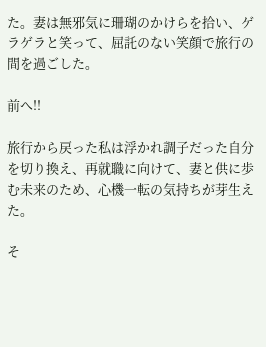た。妻は無邪気に珊瑚のかけらを拾い、ゲラゲラと笑って、屈託のない笑顔で旅行の間を過ごした。

前へ!!

旅行から戻った私は浮かれ調子だった自分を切り換え、再就職に向けて、妻と供に歩む未来のため、心機一転の気持ちが芽生えた。

そ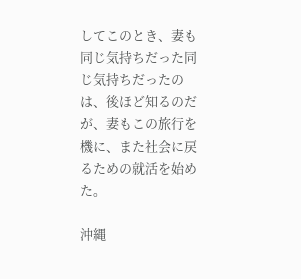してこのとき、妻も同じ気持ちだった同じ気持ちだったのは、後ほど知るのだが、妻もこの旅行を機に、また社会に戻るための就活を始めた。

沖縄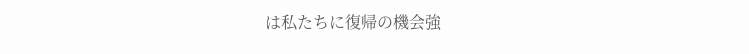は私たちに復帰の機会強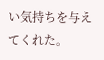い気持ちを与えてくれた。